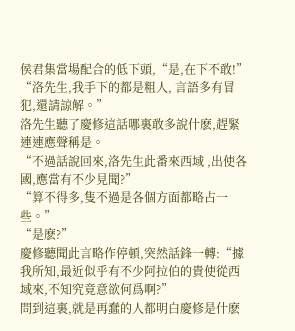侯君集當場配合的低下頭,“是,在下不敢!”
“洛先生,我手下的都是粗人, 言語多有冒犯,還請諒解。”
洛先生聽了慶修這話哪裏敢多說什麽,趕緊連連應聲稱是。
“不過話說回來,洛先生此番來西域 ,出使各國,應當有不少見聞?”
“算不得多,隻不過是各個方面都略占一些。”
“是麽?”
慶修聽聞此言略作停頓,突然話鋒一轉:“據我所知,最近似乎有不少阿拉伯的貴使從西域來,不知究竟意欲何爲啊?”
問到這裏,就是再蠢的人都明白慶修是什麽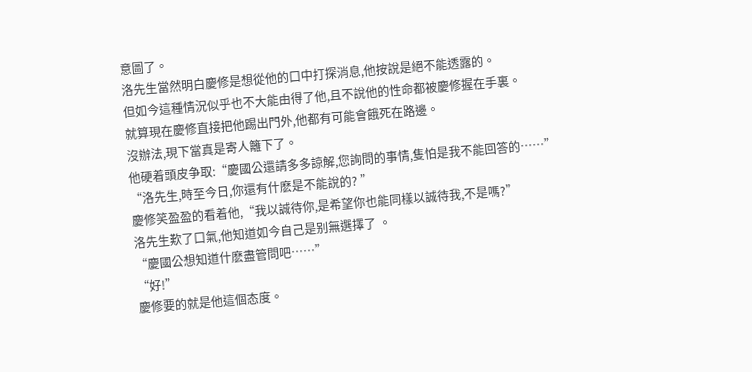意圖了。
洛先生當然明白慶修是想從他的口中打探消息,他按說是絕不能透露的。
但如今這種情況似乎也不大能由得了他,且不說他的性命都被慶修握在手裏。
就算現在慶修直接把他踢出門外,他都有可能會餓死在路邊。
沒辦法,現下當真是寄人籬下了。
他硬着頭皮争取:“慶國公還請多多諒解,您詢問的事情,隻怕是我不能回答的……”
“洛先生,時至今日,你還有什麽是不能說的? ”
慶修笑盈盈的看着他,“我以誠待你,是希望你也能同樣以誠待我,不是嗎?”
洛先生歎了口氣,他知道如今自己是别無選擇了 。
“慶國公想知道什麽盡管問吧……”
“好!”
慶修要的就是他這個态度。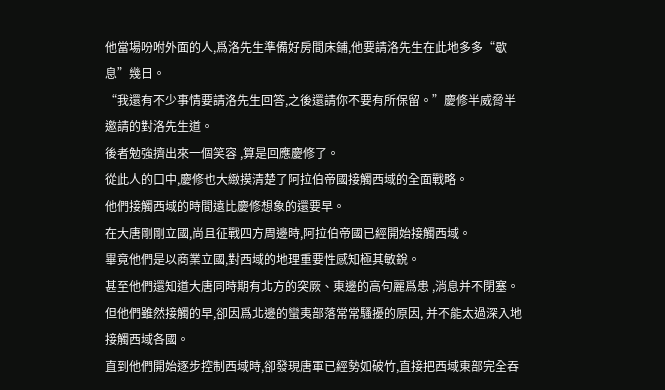他當場吩咐外面的人,爲洛先生準備好房間床鋪,他要請洛先生在此地多多“歇息”幾日。
“我還有不少事情要請洛先生回答,之後還請你不要有所保留。”慶修半威脅半邀請的對洛先生道。
後者勉強擠出來一個笑容 ,算是回應慶修了。
從此人的口中,慶修也大緻摸清楚了阿拉伯帝國接觸西域的全面戰略。
他們接觸西域的時間遠比慶修想象的還要早。
在大唐剛剛立國,尚且征戰四方周邊時,阿拉伯帝國已經開始接觸西域。
畢竟他們是以商業立國,對西域的地理重要性感知極其敏銳。
甚至他們還知道大唐同時期有北方的突厥、東邊的高句麗爲患 ,消息并不閉塞。
但他們雖然接觸的早,卻因爲北邊的蠻夷部落常常騷擾的原因, 并不能太過深入地接觸西域各國。
直到他們開始逐步控制西域時,卻發現唐軍已經勢如破竹,直接把西域東部完全吞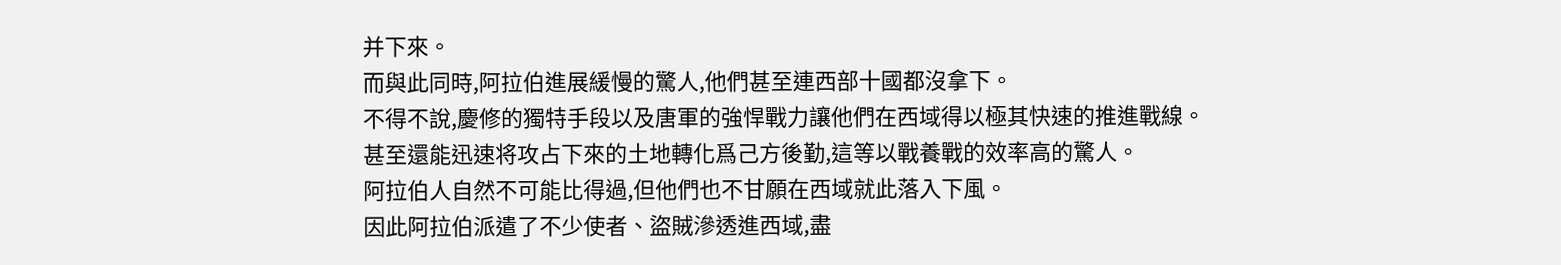并下來。
而與此同時,阿拉伯進展緩慢的驚人,他們甚至連西部十國都沒拿下。
不得不說,慶修的獨特手段以及唐軍的強悍戰力讓他們在西域得以極其快速的推進戰線。
甚至還能迅速将攻占下來的土地轉化爲己方後勤,這等以戰養戰的效率高的驚人。
阿拉伯人自然不可能比得過,但他們也不甘願在西域就此落入下風。
因此阿拉伯派遣了不少使者、盜賊滲透進西域,盡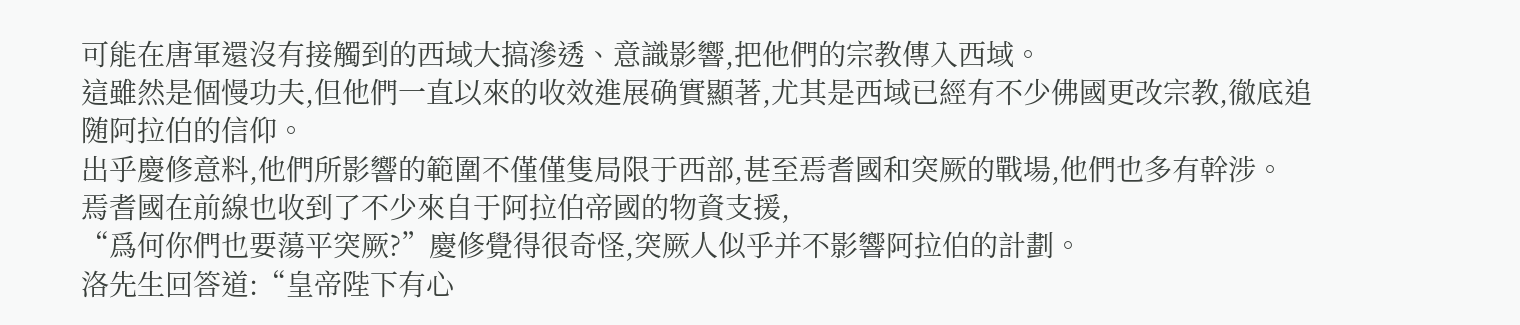可能在唐軍還沒有接觸到的西域大搞滲透、意識影響,把他們的宗教傳入西域。
這雖然是個慢功夫,但他們一直以來的收效進展确實顯著,尤其是西域已經有不少佛國更改宗教,徹底追随阿拉伯的信仰。
出乎慶修意料,他們所影響的範圍不僅僅隻局限于西部,甚至焉耆國和突厥的戰場,他們也多有幹涉。
焉耆國在前線也收到了不少來自于阿拉伯帝國的物資支援,
“爲何你們也要蕩平突厥?”慶修覺得很奇怪,突厥人似乎并不影響阿拉伯的計劃。
洛先生回答道:“皇帝陛下有心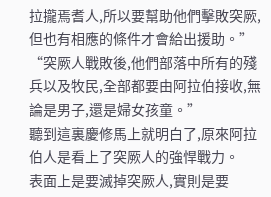拉攏焉耆人,所以要幫助他們擊敗突厥,但也有相應的條件才會給出援助。”
“突厥人戰敗後,他們部落中所有的殘兵以及牧民,全部都要由阿拉伯接收,無論是男子,還是婦女孩童。”
聽到這裏慶修馬上就明白了,原來阿拉伯人是看上了突厥人的強悍戰力。
表面上是要滅掉突厥人,實則是要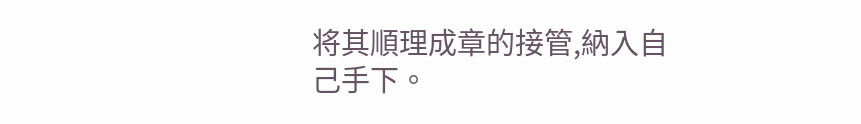将其順理成章的接管,納入自己手下。